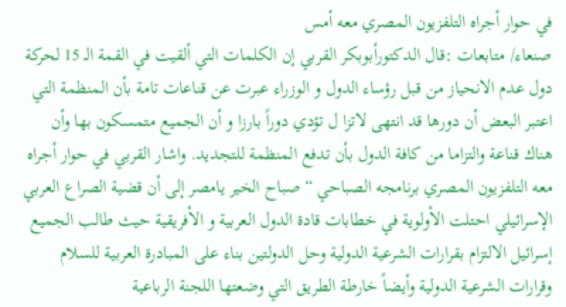في حوار أجراه التلفزيون المصري معه أمس
صنعاء/ متابعات :قال الدكتورأبوبكر القربي إن الكلمات التي ألقيت في القمة الـ 15 لحركة دول عدم الانحياز من قبل رؤساء الدول و الوزراء عبرت عن قناعات تامة بأن المنظمة التي اعتبر البعض أن دورها قد انتهى لاتزا ل تؤدي دوراً بارزا و أن الجميع متمسكون بها وأن هناك قناعة والتزاما من كافة الدول بأن تدفع المنظمة للتجديد. واشار القربي في حوار أجراه معه التلفزيون المصري برنامجه الصباحي “صباح الخير يامصر إلى أن قضية الصراع العربي الإسرائيلي احتلت الأولوية في خطابات قادة الدول العربية و الأفريقية حيث طالب الجميع إسرائيل الالتزام بقرارات الشرعية الدولية وحل الدولتين بناء على المبادرة العربية للسلام وقرارات الشرعية الدولية وأيضاً خارطة الطريق التي وضعتها اللجنة الرباعية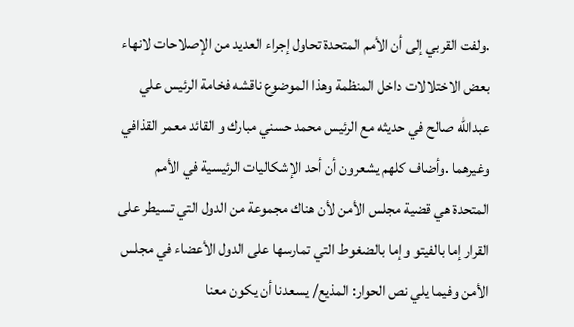.ولفت القربي إلى أن الأمم المتحدة تحاول إجراء العديد من الإصلاحات لانهاء بعض الاختلالات داخل المنظمة وهذا الموضوع ناقشه فخامة الرئيس علي عبدالله صالح في حديثه مع الرئيس محمد حسني مبارك و القائد معمر القذافي وغيرهما .وأضاف كلهم يشعرون أن أحد الإشكاليات الرئيسية في الأمم المتحدة هي قضية مجلس الأمن لأن هناك مجموعة من الدول التي تسيطر على القرار إما بالفيتو وإما بالضغوط التي تمارسها على الدول الأعضاء في مجلس الأمن وفيما يلي نص الحوار: المذيع/ يسعدنا أن يكون معنا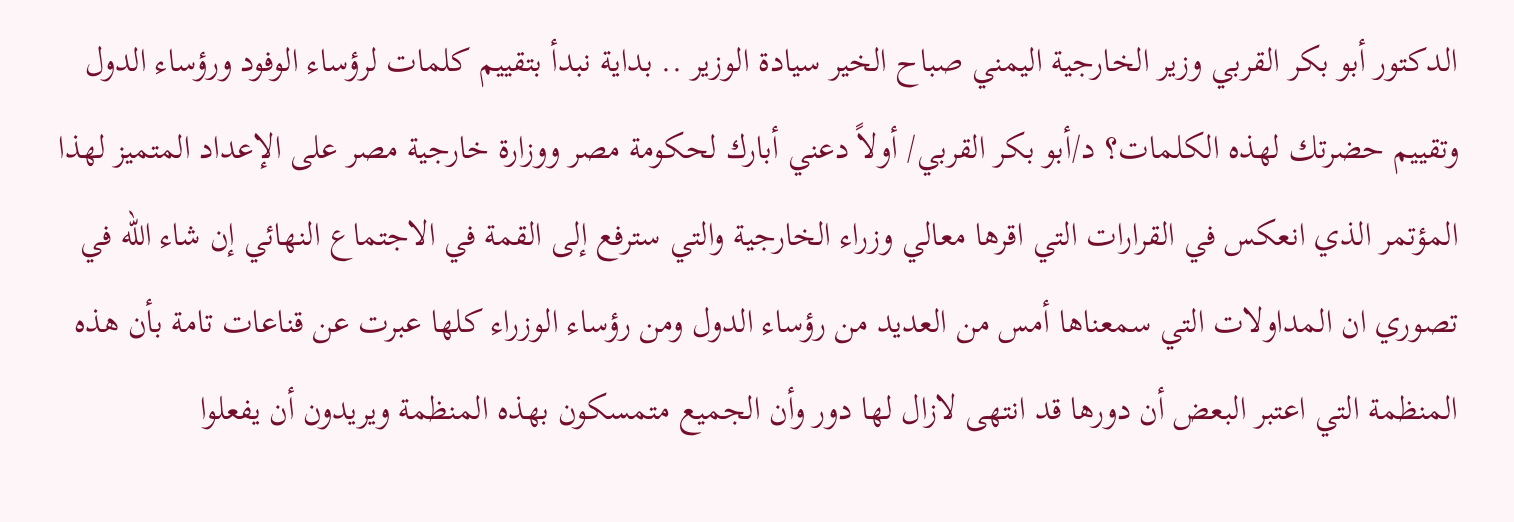الدكتور أبو بكر القربي وزير الخارجية اليمني صباح الخير سيادة الوزير .. بداية نبدأ بتقييم كلمات لرؤساء الوفود ورؤساء الدول وتقييم حضرتك لهذه الكلمات؟ د/أبو بكر القربي/ أولاً دعني أبارك لحكومة مصر ووزارة خارجية مصر على الإعداد المتميز لهذا المؤتمر الذي انعكس في القرارات التي اقرها معالي وزراء الخارجية والتي سترفع إلى القمة في الاجتماع النهائي إن شاء الله في تصوري ان المداولات التي سمعناها أمس من العديد من رؤساء الدول ومن رؤساء الوزراء كلها عبرت عن قناعات تامة بأن هذه المنظمة التي اعتبر البعض أن دورها قد انتهى لازال لها دور وأن الجميع متمسكون بهذه المنظمة ويريدون أن يفعلوا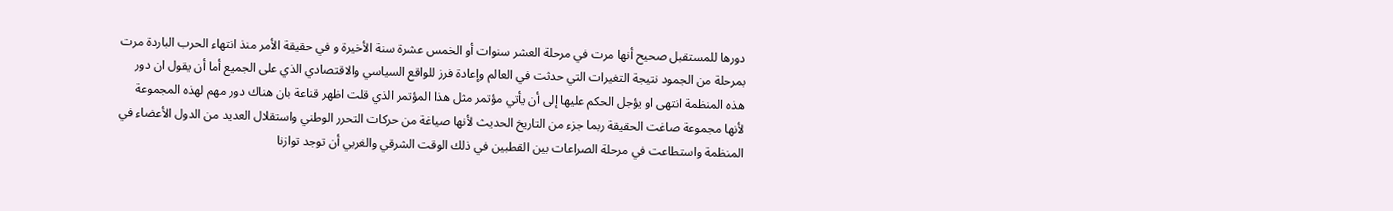دورها للمستقبل صحيح أنها مرت في مرحلة العشر سنوات أو الخمس عشرة سنة الأخيرة و في حقيقة الأمر منذ انتهاء الحرب الباردة مرت بمرحلة من الجمود نتيجة التغيرات التي حدثت في العالم وإعادة فرز للواقع السياسي والاقتصادي الذي على الجميع أما أن يقول ان دور هذه المنظمة انتهى او يؤجل الحكم عليها إلى أن يأتي مؤتمر مثل هذا المؤتمر الذي قلت اظهر قناعة بان هناك دور مهم لهذه المجموعة لأنها مجموعة صاغت الحقيقة ربما جزء من التاريخ الحديث لأنها صياغة من حركات التحرر الوطني واستقلال العديد من الدول الأعضاء في المنظمة واستطاعت في مرحلة الصراعات بين القطبين في ذلك الوقت الشرقي والغربي أن توجد توازنا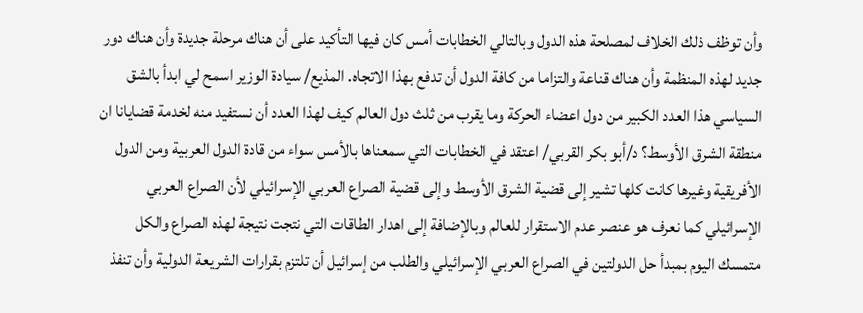وأن توظف ذلك الخلاف لمصلحة هذه الدول وبالتالي الخطابات أمس كان فيها التأكيد على أن هناك مرحلة جديدة وأن هناك دور جديد لهذه المنظمة وأن هناك قناعة والتزاما من كافة الدول أن تدفع بهذا الاتجاه. المذيع/ سيادة الوزير اسمح لي ابدأ بالشق السياسي هذا العدد الكبير من دول اعضاء الحركة وما يقرب من ثلث دول العالم كيف لهذا العدد أن نستفيد منه لخدمة قضايانا ان منطقة الشرق الأوسط؟ د/أبو بكر القربي/ اعتقد في الخطابات التي سمعناها بالأمس سواء من قادة الدول العربية ومن الدول الأفريقية وغيرها كانت كلها تشير إلى قضية الشرق الأوسط وإلى قضية الصراع العربي الإسرائيلي لأن الصراع العربي الإسرائيلي كما نعرف هو عنصر عدم الاستقرار للعالم وبالإضافة إلى اهدار الطاقات التي نتجت نتيجة لهذه الصراع والكل متمسك اليوم بمبدأ حل الدولتين في الصراع العربي الإسرائيلي والطلب من إسرائيل أن تلتزم بقرارات الشريعة الدولية وأن تنفذ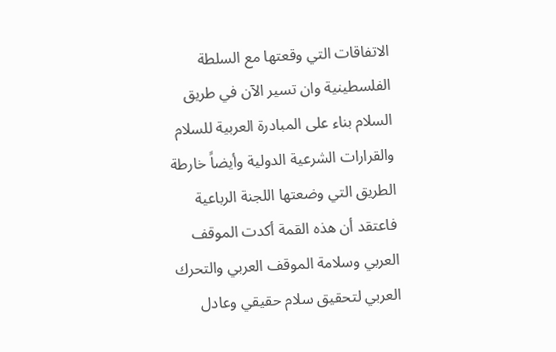الاتفاقات التي وقعتها مع السلطة الفلسطينية وان تسير الآن في طريق السلام بناء على المبادرة العربية للسلام والقرارات الشرعية الدولية وأيضاً خارطة الطريق التي وضعتها اللجنة الرباعية فاعتقد أن هذه القمة أكدت الموقف العربي وسلامة الموقف العربي والتحرك العربي لتحقيق سلام حقيقي وعادل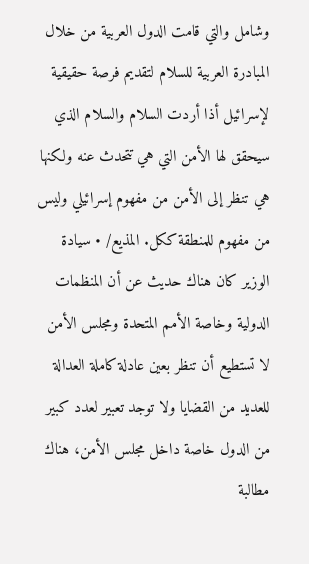وشامل والتي قامت الدول العربية من خلال المبادرة العربية للسلام لتقديم فرصة حقيقية لإسرائيل أذا أردت السلام والسلام الذي سيحقق لها الأمن التي هي تتحدث عنه ولكنها هي تنظر إلى الأمن من مفهوم إسرائيلي وليس من مفهوم للمنطقة ككل. المذيع/ • سيادة الوزير كان هناك حديث عن أن المنظمات الدولية وخاصة الأمم المتحدة ومجلس الأمن لا تستطيع أن تنظر بعين عادلة كاملة العدالة للعديد من القضايا ولا توجد تعبير لعدد كبير من الدول خاصة داخل مجلس الأمن، هناك مطالبة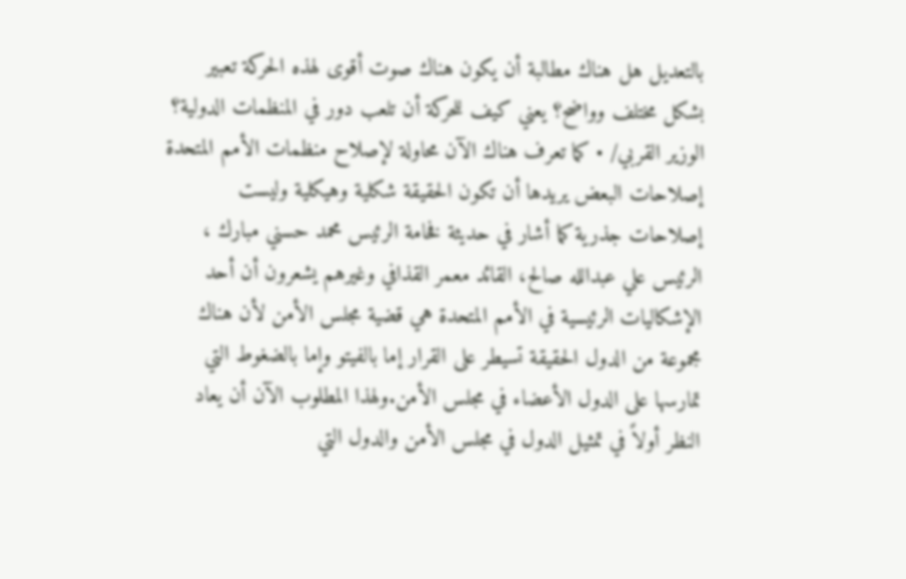بالتعديل هل هناك مطالبة أن يكون هناك صوت أقوى لهذه الحركة تعبير بشكل مختلف وواضح؟ يعني كيف للحركة أن تلعب دور في المنظمات الدولية؟ الوزير القربي/ • كما تعرف هناك الآن محاولة لإصلاح منظمات الأمم المتحدة إصلاحات البعض يريدها أن تكون الحقيقة شكلية وهيكلية وليست إصلاحات جذرية كما أشار في حديثة فخامة الرئيس محمد حسني مبارك ، الرئيس علي عبدالله صالح، القائد معمر القذافي وغيرهم يشعرون أن أحد الإشكاليات الرئيسية في الأمم المتحدة هي قضية مجلس الأمن لأن هناك مجموعة من الدول الحقيقة تسيطر على القرار إما بالفيتو وإما بالضغوط التي تمارسها على الدول الأعضاء في مجلس الأمن.ولهذا المطلوب الآن أن يعاد النظر أولاً في تمثيل الدول في مجلس الأمن والدول التي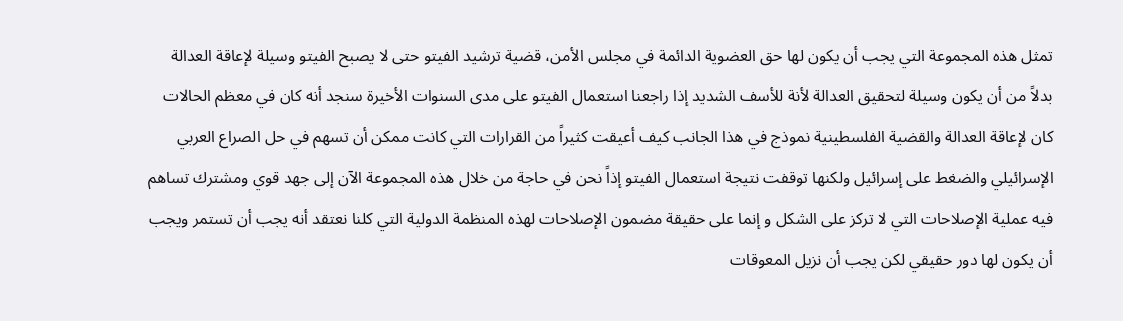تمثل هذه المجموعة التي يجب أن يكون لها حق العضوية الدائمة في مجلس الأمن، قضية ترشيد الفيتو حتى لا يصبح الفيتو وسيلة لإعاقة العدالة بدلاً من أن يكون وسيلة لتحقيق العدالة لأنة للأسف الشديد إذا راجعنا استعمال الفيتو على مدى السنوات الأخيرة سنجد أنه كان في معظم الحالات كان لإعاقة العدالة والقضية الفلسطينية نموذج في هذا الجانب كيف أعيقت كثيراً من القرارات التي كانت ممكن أن تسهم في حل الصراع العربي الإسرائيلي والضغط على إسرائيل ولكنها توقفت نتيجة استعمال الفيتو إذاً نحن في حاجة من خلال هذه المجموعة الآن إلى جهد قوي ومشترك تساهم فيه عملية الإصلاحات التي لا تركز على الشكل و إنما على حقيقة مضمون الإصلاحات لهذه المنظمة الدولية التي كلنا نعتقد أنه يجب أن تستمر ويجب أن يكون لها دور حقيقي لكن يجب أن نزيل المعوقات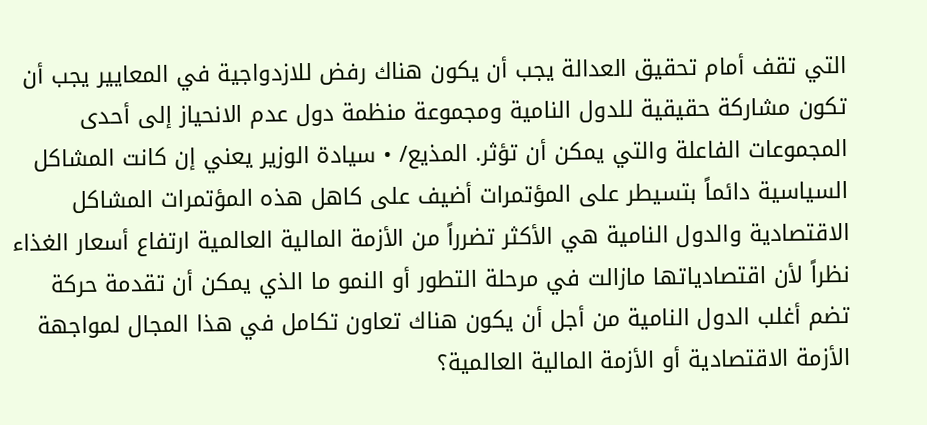التي تقف أمام تحقيق العدالة يجب أن يكون هناك رفض للازدواجية في المعايير يجب أن تكون مشاركة حقيقية للدول النامية ومجموعة منظمة دول عدم الانحياز إلى أحدى المجموعات الفاعلة والتي يمكن أن تؤثر. المذيع/ • سيادة الوزير يعني إن كانت المشاكل السياسية دائماً بتسيطر على المؤتمرات أضيف على كاهل هذه المؤتمرات المشاكل الاقتصادية والدول النامية هي الأكثر تضرراً من الأزمة المالية العالمية ارتفاع أسعار الغذاء نظراً لأن اقتصادياتها مازالت في مرحلة التطور أو النمو ما الذي يمكن أن تقدمة حركة تضم أغلب الدول النامية من أجل أن يكون هناك تعاون تكامل في هذا المجال لمواجهة الأزمة الاقتصادية أو الأزمة المالية العالمية؟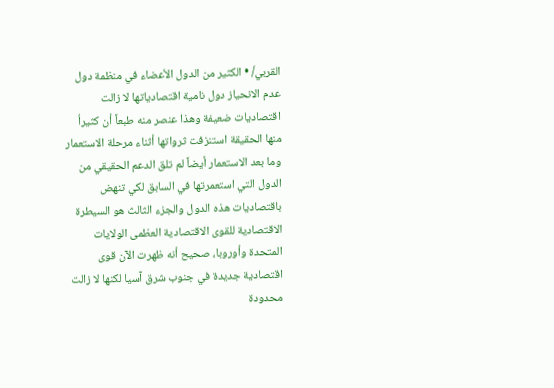القربي/ • الكثير من الدول الأعضاء في منظمة دول عدم الانحياز دول نامية اقتصادياتها لا زالت اقتصاديات ضعيفة وهذا عنصر منه طبعاً أن كثيراُ منها الحقيقة استنزفت ثرواتها أثناء مرحلة الاستعمار وما بعد الاستعمار أيضاً لم تلق الدعم الحقيقي من الدول التي استعمرتها في السابق لكي تنهض باقتصاديات هذه الدول والجزء الثالث هو السيطرة الاقتصادية للقوى الاقتصادية العظمى الولايات المتحدة وأوروبا، صحيح أنه ظهرت الآن قوى اقتصادية جديدة في جنوب شرق آسيا لكنها لا زالت محدودة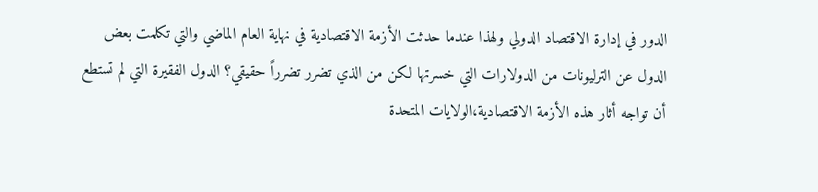الدور في إدارة الاقتصاد الدولي ولهذا عندما حدثت الأزمة الاقتصادية في نهاية العام الماضي والتي تكلمت بعض الدول عن الترليونات من الدولارات التي خسرتها لكن من الذي تضرر تضرراً حقيقي؟ الدول الفقيرة التي لم تستطع أن تواجه أثار هذه الأزمة الاقتصادية،الولايات المتحدة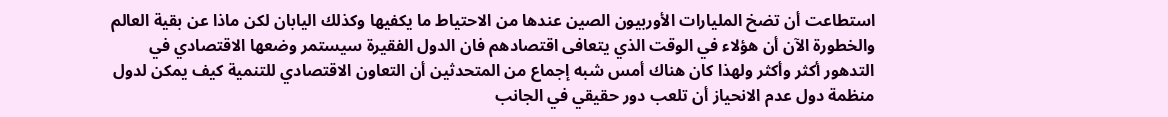استطاعت أن تضخ المليارات الأوربيون الصين عندها من الاحتياط ما يكفيها وكذلك اليابان لكن ماذا عن بقية العالم والخطورة الآن أن هؤلاء في الوقت الذي يتعافى اقتصادهم فان الدول الفقيرة سيستمر وضعها الاقتصادي في التدهور أكثر وأكثر ولهذا كان هناك أمس شبه إجماع من المتحدثين أن التعاون الاقتصادي للتنمية كيف يمكن لدول منظمة دول عدم الانحياز أن تلعب دور حقيقي في الجانب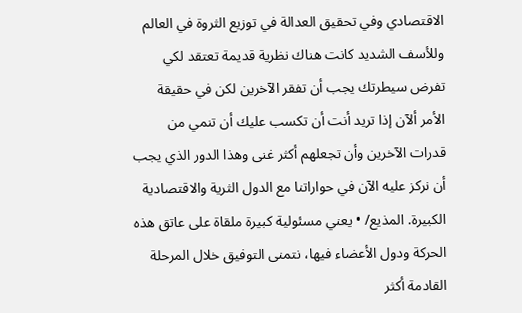الاقتصادي وفي تحقيق العدالة في توزيع الثروة في العالم وللأسف الشديد كانت هناك نظرية قديمة تعتقد لكي تفرض سيطرتك يجب أن تفقر الآخرين لكن في حقيقة الأمر ألآن إذا تريد أنت أن تكسب عليك أن تنمي من قدرات الآخرين وأن تجعلهم أكثر غنى وهذا الدور الذي يجب أن نركز عليه الآن في حواراتنا مع الدول الثرية والاقتصادية الكبيرة. المذيع/ • يعني مسئولية كبيرة ملقاة على عاتق هذه الحركة ودول الأعضاء فيها، نتمنى التوفيق خلال المرحلة القادمة أكثر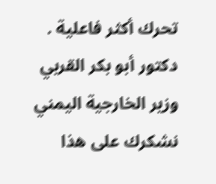تحرك أكثر فاعلية . دكتور أبو بكر القربي وزير الخارجية اليمني نشكرك على هذا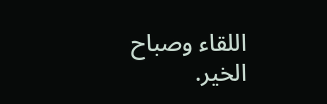اللقاء وصباح الخير.